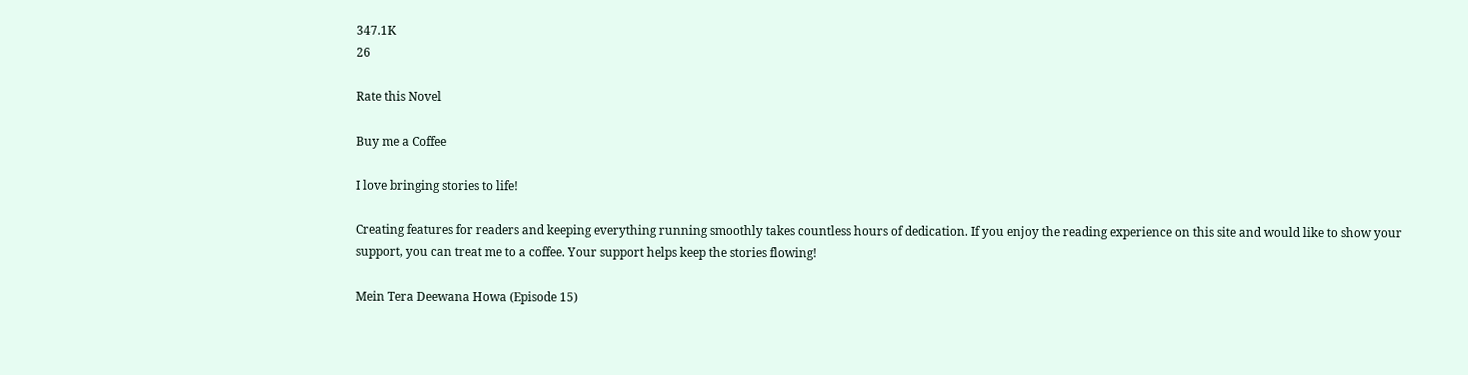347.1K
26

Rate this Novel

Buy me a Coffee

I love bringing stories to life!

Creating features for readers and keeping everything running smoothly takes countless hours of dedication. If you enjoy the reading experience on this site and would like to show your support, you can treat me to a coffee. Your support helps keep the stories flowing!

Mein Tera Deewana Howa (Episode 15)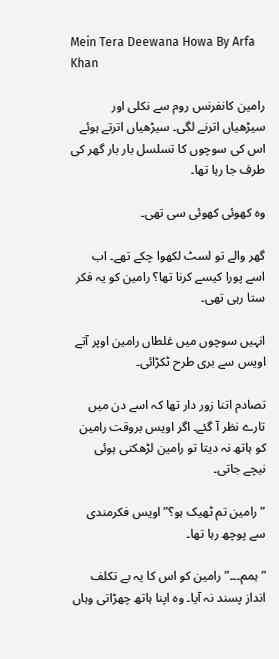Mein Tera Deewana Howa By Arfa Khan

رامین کانفرنس روم سے نکلی اور سیڑھیاں اترنے لگی۔ سیڑھیاں اترتے ہوئے اس کی سوچوں کا تسلسل بار بار گھر کی طرف جا رہا تھا۔

وہ کھوئی کھوئی سی تھی۔

گھر والے تو لسٹ لکھوا چکے تھے۔ اب اسے پورا کیسے کرنا تھا؟ رامین کو یہ فکر ستا رہی تھی۔

انہیں سوچوں میں غلطاں رامین اوپر آتے اویس سے بری طرح ٹکڑائی۔

تصادم اتنا زور دار تھا کہ اسے دن میں تارے نظر آ گئے۔ اگر اویس بروقت رامین کو ہاتھ نہ دیتا تو رامین لڑھکتی ہوئی نیچے جاتی۔

” رامین تم ٹھیک ہو؟” اویس فکرمندی سے پوچھ رہا تھا۔

” ہمم۔۔۔” رامین کو اس کا یہ بے تکلف انداز پسند نہ آیا۔ وہ اپنا ہاتھ چھڑاتی وہاں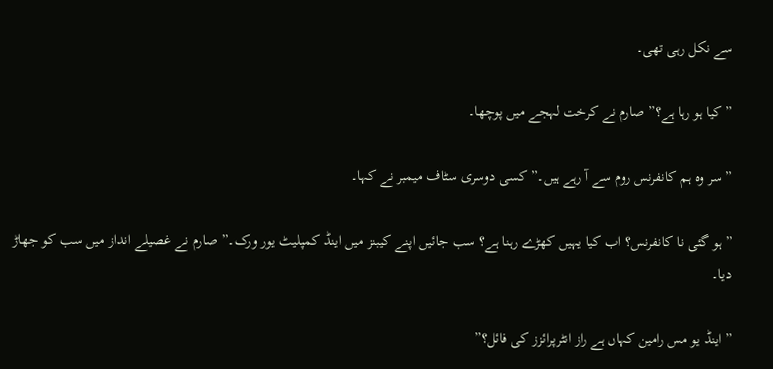سے نکل رہی تھی۔

” کیا ہو رہا ہے؟” صارم نے کرخت لہجے میں پوچھا۔

” سر وہ ہم کانفرنس روم سے آ رہے ہیں۔” کسی دوسری سٹاف میمبر نے کہا۔

” ہو گئی نا کانفرنس؟ اب کیا یہیں کھڑے رہنا ہے؟ سب جائیں اپنے کیبنز میں اینڈ کمپلیٹ یور ورک۔” صارم نے غصیلے انداز میں سب کو جھاڑ دیا۔

” اینڈ یو مس رامین کہاں ہے راز انٹرپرائزز کی فائل؟”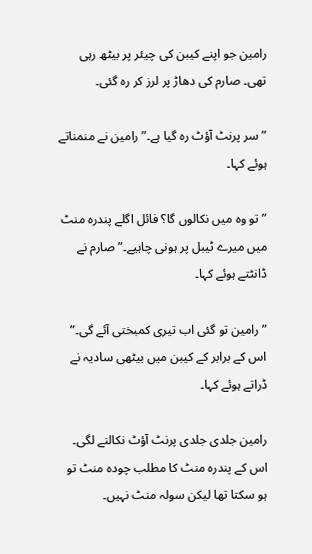رامین جو اپنے کیبن کی چیئر پر بیٹھ رہی تھی۔ صارم کی دھاڑ پر لرز کر رہ گئی۔

” سر پرنٹ آؤٹ رہ گیا ہے۔” رامین نے منمناتے ہوئے کہا۔

” تو وہ میں نکالوں گا؟ فائل اگلے پندرہ منٹ میں میرے ٹیبل پر ہونی چاہیے۔” صارم نے ڈانٹتے ہوئے کہا۔

” رامین تو گئی اب تیری کمبختی آئے گی۔” اس کے برابر کے کیبن میں بیٹھی سادیہ نے ڈراتے ہوئے کہا۔

رامین جلدی جلدی پرنٹ آؤٹ نکالنے لگی۔ اس کے پندرہ منٹ کا مطلب چودہ منٹ تو ہو سکتا تھا لیکن سولہ منٹ نہیں۔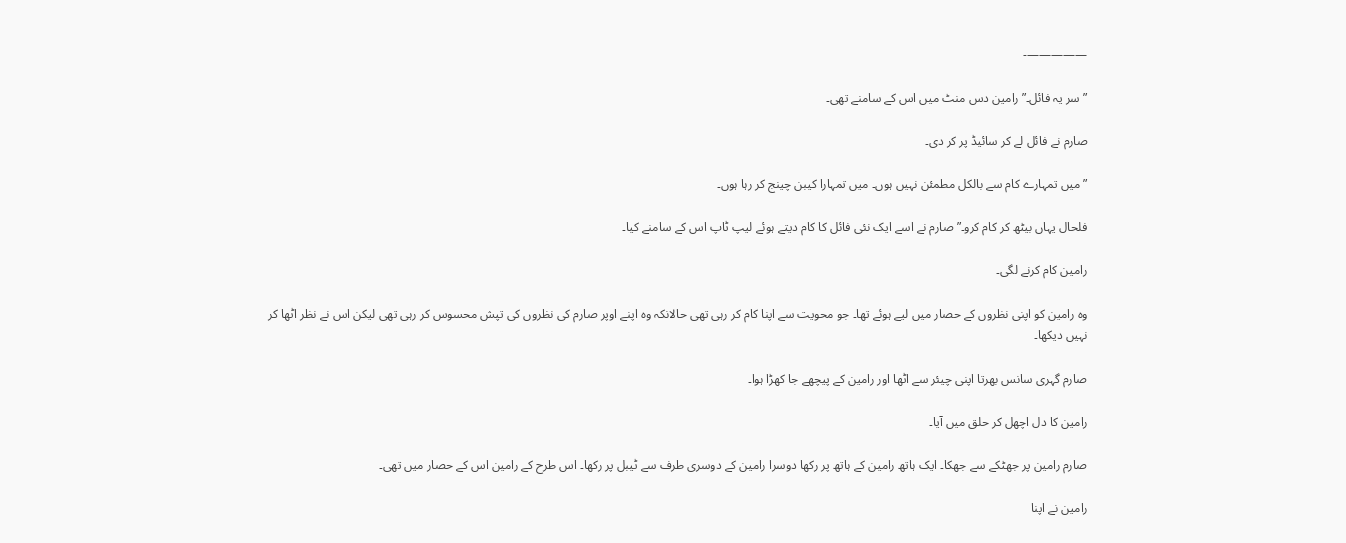—————-

” سر یہ فائل۔” رامین دس منٹ میں اس کے سامنے تھی۔

صارم نے فائل لے کر سائیڈ پر کر دی۔

” میں تمہارے کام سے بالکل مطمئن نہیں ہوں۔ میں تمہارا کیبن چینج کر رہا ہوں۔

فلحال یہاں بیٹھ کر کام کرو۔” صارم نے اسے ایک نئی فائل کا کام دیتے ہوئے لیپ ٹاپ اس کے سامنے کیا۔

رامین کام کرنے لگی۔

وہ رامین کو اپنی نظروں کے حصار میں لیے ہوئے تھا۔ جو محویت سے اپنا کام کر رہی تھی حالانکہ وہ اپنے اوپر صارم کی نظروں کی تپش محسوس کر رہی تھی لیکن اس نے نظر اٹھا کر نہیں دیکھا۔

صارم گہری سانس بھرتا اپنی چیئر سے اٹھا اور رامین کے پیچھے جا کھڑا ہوا۔

رامین کا دل اچھل کر حلق میں آیا۔

صارم رامین پر جھٹکے سے جھکا۔ ایک ہاتھ رامین کے ہاتھ پر رکھا دوسرا رامین کے دوسری طرف سے ٹیبل پر رکھا۔ اس طرح کے رامین اس کے حصار میں تھی۔

رامین نے اپنا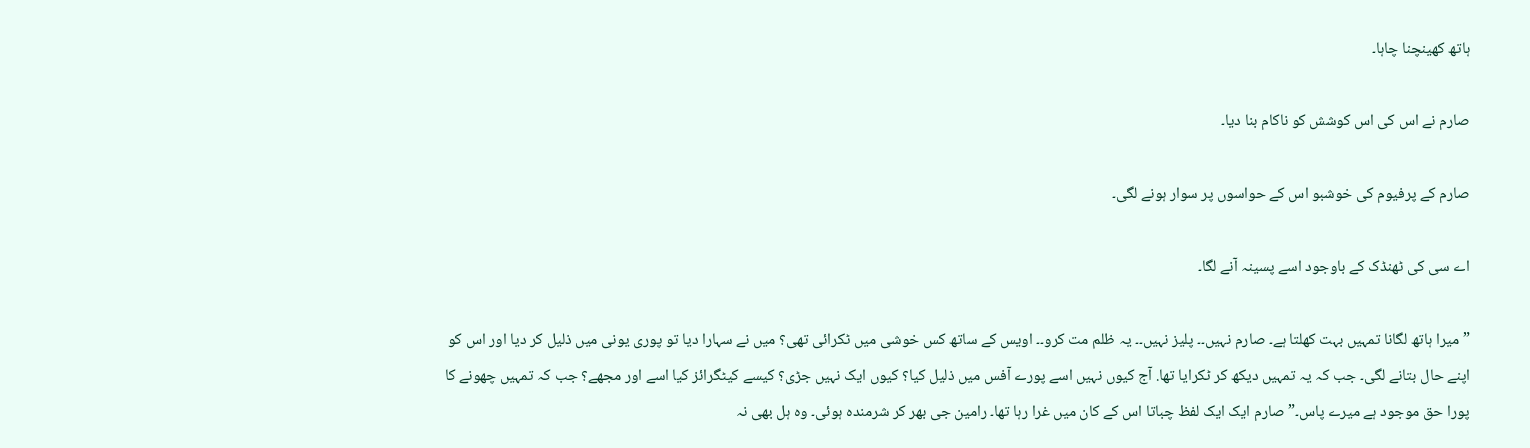ہاتھ کھینچنا چاہا۔

صارم نے اس کی اس کوشش کو ناکام بنا دیا۔

صارم کے پرفیوم کی خوشبو اس کے حواسوں پر سوار ہونے لگی۔

اے سی کی ٹھنڈک کے باوجود اسے پسینہ آنے لگا۔

” میرا ہاتھ لگانا تمہیں بہت کھلتا ہے۔ صارم نہیں۔۔ پلیز نہیں۔۔ یہ ظلم مت کرو۔۔ اویس کے ساتھ کس خوشی میں ٹکرائی تھی؟ میں نے سہارا دیا تو پوری یونی میں ذلیل کر دیا اور اس کو اپنے حال بتانے لگی۔ جب کہ یہ تمہیں دیکھ کر ٹکرایا تھا. آج کیوں نہیں اسے پورے آفس میں ذلیل کیا؟ کیوں ایک نہیں جڑی؟ کیسے کیٹگرائز کیا اسے اور مجھے؟ جب کہ تمہیں چھونے کا پورا حق موجود ہے میرے پاس۔” صارم ایک ایک لفظ چباتا اس کے کان میں غرا رہا تھا۔ رامین جی بھر کر شرمندہ ہوئی۔ وہ ہل بھی نہ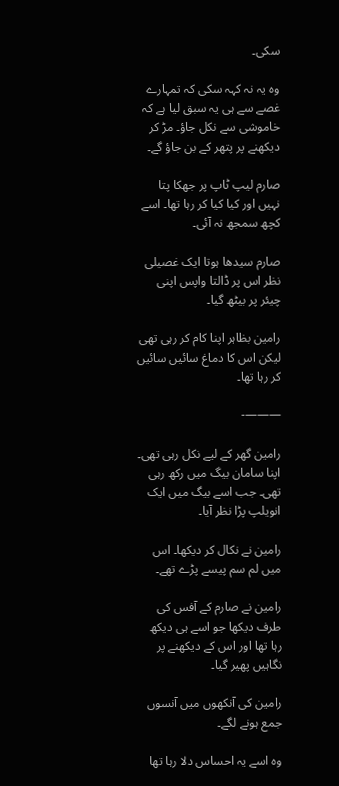سکی۔

وہ یہ نہ کہہ سکی کہ تمہارے غصے سے ہی یہ سبق لیا ہے کہ خاموشی سے نکل جاؤ۔ مڑ کر دیکھنے پر پتھر کے بن جاؤ گے۔

صارم لیپ ٹاپ پر جھکا پتا نہیں اور کیا کیا کر رہا تھا۔ اسے کچھ سمجھ نہ آئی۔

صارم سیدھا ہوتا ایک غصیلی نظر اس پر ڈالتا واپس اپنی چیئر پر بیٹھ گیا۔

رامین بظاہر اپنا کام کر رہی تھی لیکن اس کا دماغ سائیں سائیں کر رہا تھا۔

———-

رامین گھر کے لیے نکل رہی تھی۔ اپنا سامان بیگ میں رکھ رہی تھی۔ جب اسے بیگ میں ایک انویلپ پڑا نظر آیا۔

رامین نے نکال کر دیکھا۔ اس میں لم سم پیسے پڑے تھے۔

رامین نے صارم کے آفس کی طرف دیکھا جو اسے ہی دیکھ رہا تھا اور اس کے دیکھنے پر نگاہیں پھیر گیا۔

رامین کی آنکھوں میں آنسوں جمع ہونے لگے۔

وہ اسے یہ احساس دلا رہا تھا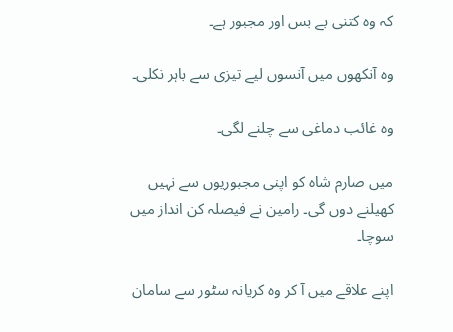کہ وہ کتنی بے بس اور مجبور ہے۔

وہ آنکھوں میں آنسوں لیے تیزی سے باہر نکلی۔

وہ غائب دماغی سے چلنے لگی۔

میں صارم شاہ کو اپنی مجبوریوں سے نہیں کھیلنے دوں گی۔ رامین نے فیصلہ کن انداز میں سوچا۔

اپنے علاقے میں آ کر وہ کریانہ سٹور سے سامان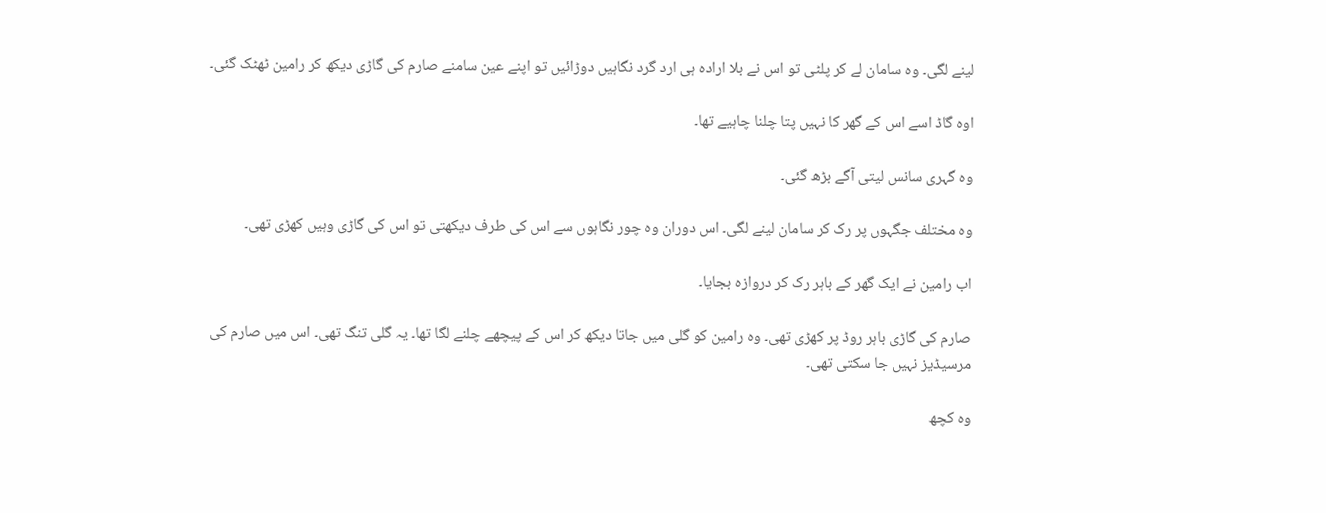لینے لگی۔ وہ سامان لے کر پلٹی تو اس نے بلا ارادہ ہی ارد گرد نگاہیں دوڑائیں تو اپنے عین سامنے صارم کی گاڑی دیکھ کر رامین ٹھٹک گئی۔

اوہ گاڈ اسے اس کے گھر کا نہیں پتا چلنا چاہیے تھا۔

وہ گہری سانس لیتی آگے بڑھ گئی۔

وہ مختلف جگہوں پر رک کر سامان لینے لگی۔ اس دوران وہ چور نگاہوں سے اس کی طرف دیکھتی تو اس کی گاڑی وہیں کھڑی تھی۔

اب رامین نے ایک گھر کے باہر رک کر دروازہ بجایا۔

صارم کی گاڑی باہر روڈ پر کھڑی تھی۔ وہ رامین کو گلی میں جاتا دیکھ کر اس کے پیچھے چلنے لگا تھا۔ یہ گلی تنگ تھی۔ اس میں صارم کی مرسیڈیز نہیں جا سکتی تھی۔

وہ کچھ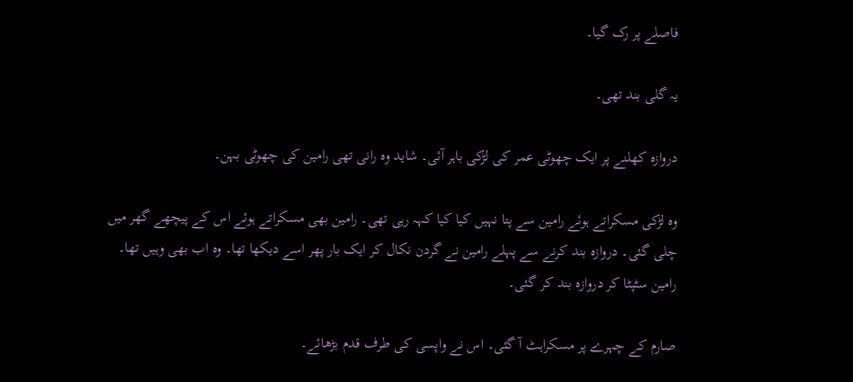فاصلے پر رک گیا۔

یہ گلی بند تھی۔

دروازہ کھلنے پر ایک چھوٹی عمر کی لڑکی باہر آئی۔ شاید وہ رانی تھی رامین کی چھوٹی بہن۔

وہ لڑکی مسکراتے ہوئے رامین سے پتا نہیں کیا کیا کہہ رہی تھی۔ رامین بھی مسکراتے ہوئے اس کے پیچھے گھر میں چلی گئی۔ دروازہ بند کرنے سے پہلے رامین نے گردن نکال کر ایک بار پھر اسے دیکھا تھا۔ وہ اب بھی وہیں تھا۔ رامین سٹپٹا کر دروازہ بند کر گئی۔

صارم کے چہرے پر مسکراہٹ آ گئی۔ اس نے واپسی کی طرف قدم بڑھائے۔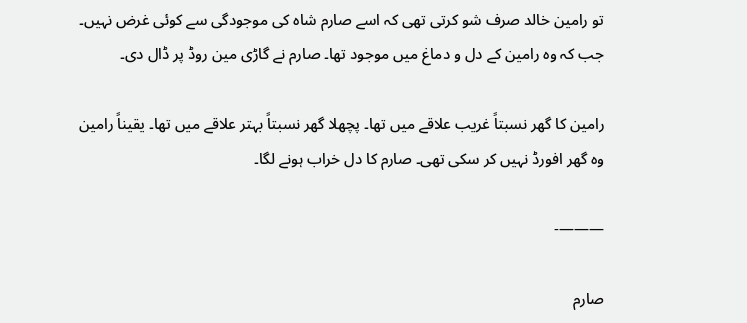تو رامین خالد صرف شو کرتی تھی کہ اسے صارم شاہ کی موجودگی سے کوئی غرض نہیں۔ جب کہ وہ رامین کے دل و دماغ میں موجود تھا۔ صارم نے گاڑی مین روڈ پر ڈال دی۔

رامین کا گھر نسبتاً غریب علاقے میں تھا۔ پچھلا گھر نسبتاً بہتر علاقے میں تھا۔ یقیناً رامین وہ گھر افورڈ نہیں کر سکی تھی۔ صارم کا دل خراب ہونے لگا۔

———-

صارم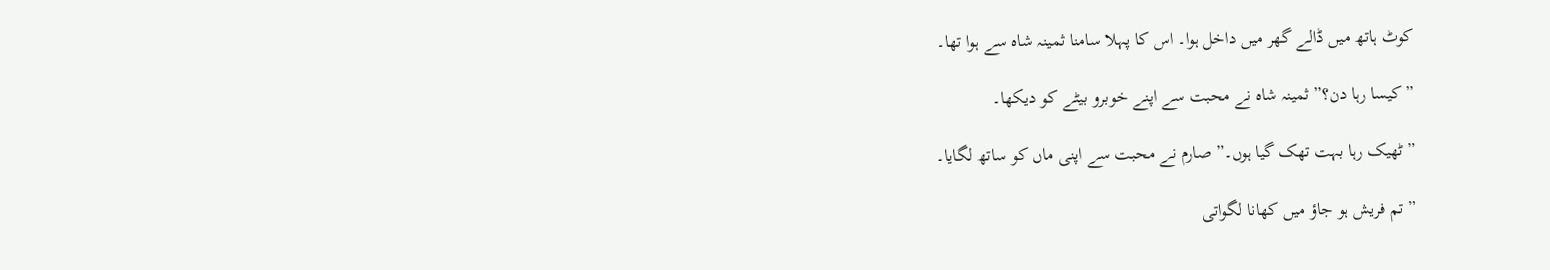کوٹ ہاتھ میں ڈالے گھر میں داخل ہوا۔ اس کا پہلا سامنا ثمینہ شاہ سے ہوا تھا۔

” کیسا رہا دن؟” ثمینہ شاہ نے محبت سے اپنے خوبرو بیٹے کو دیکھا۔

” ٹھیک رہا بہت تھک گیا ہوں۔” صارم نے محبت سے اپنی ماں کو ساتھ لگایا۔

” تم فریش ہو جاؤ میں کھانا لگواتی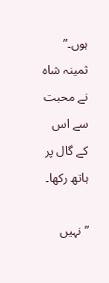ہوں۔” ثمینہ شاہ نے محبت سے اس کے گال پر ہاتھ رکھا۔

” نہیں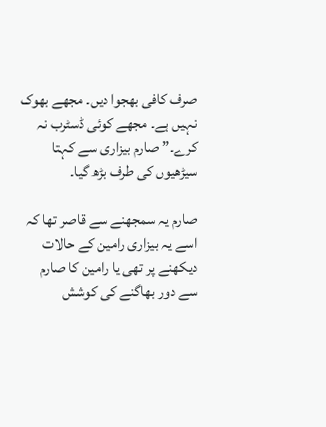صرف کافی بھجوا دیں۔ مجھے بھوک نہیں ہے۔ مجھے کوئی ڈسٹرب نہ کرے۔” صارم بیزاری سے کہتا سیڑھیوں کی طرف بڑھ گیا۔

صارم یہ سمجھنے سے قاصر تھا کہ اسے یہ بیزاری رامین کے حالات دیکھنے پر تھی یا رامین کا صارم سے دور بھاگنے کی کوشش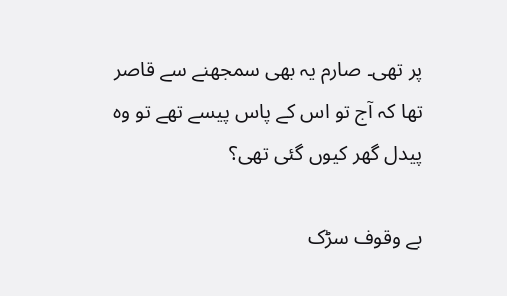پر تھی۔ صارم یہ بھی سمجھنے سے قاصر تھا کہ آج تو اس کے پاس پیسے تھے تو وہ پیدل گھر کیوں گئی تھی؟

بے وقوف سڑک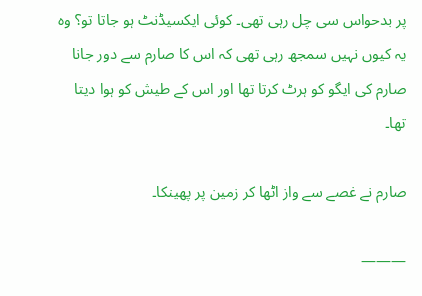پر بدحواس سی چل رہی تھی۔ کوئی ایکسیڈنٹ ہو جاتا تو؟ وہ یہ کیوں نہیں سمجھ رہی تھی کہ اس کا صارم سے دور جانا صارم کی ایگو کو ہرٹ کرتا تھا اور اس کے طیش کو ہوا دیتا تھا۔

صارم نے غصے سے واز اٹھا کر زمین پر پھینکا۔

———